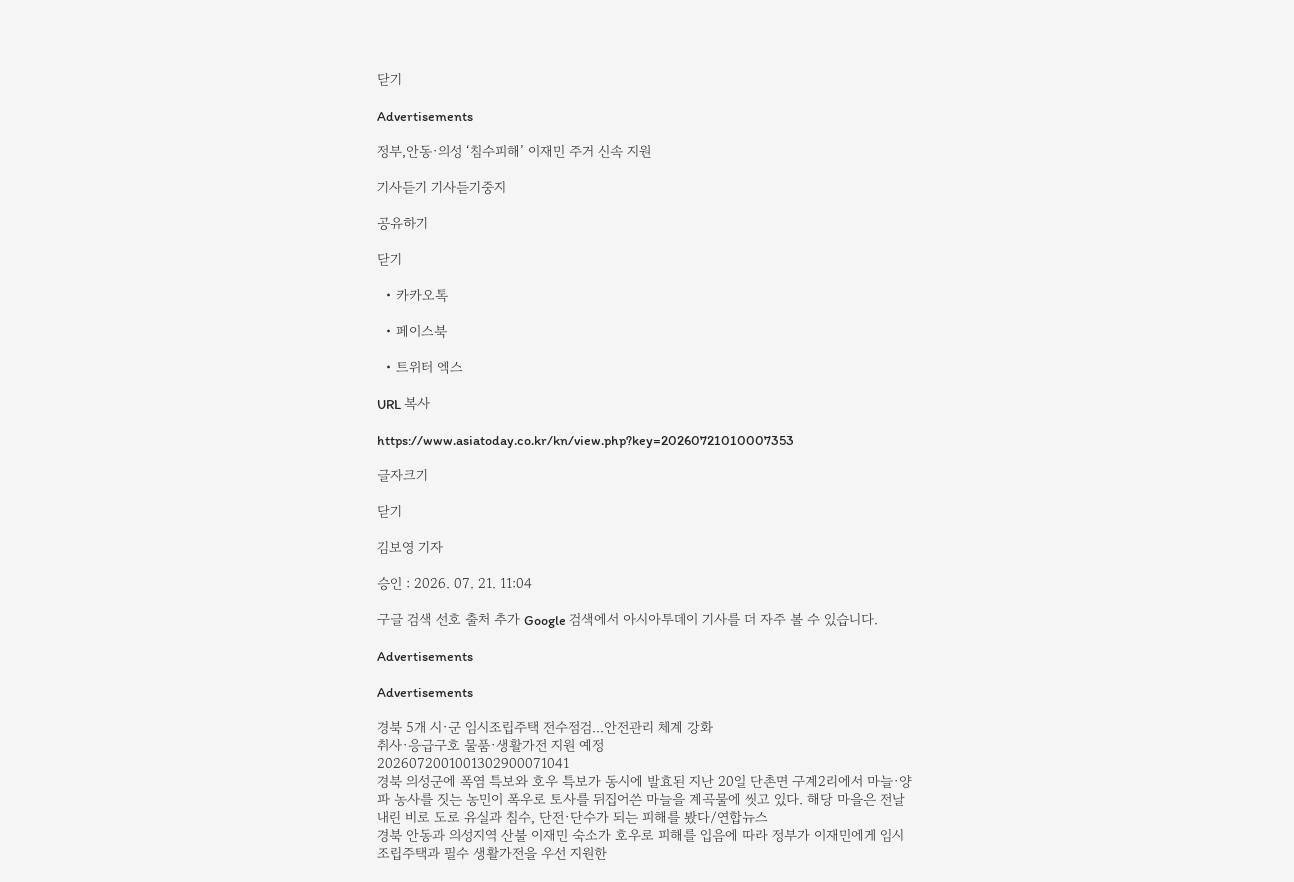닫기

Advertisements

정부,안동·의성 ‘침수피해’ 이재민 주거 신속 지원

기사듣기 기사듣기중지

공유하기

닫기

  • 카카오톡

  • 페이스북

  • 트위터 엑스

URL 복사

https://www.asiatoday.co.kr/kn/view.php?key=20260721010007353

글자크기

닫기

김보영 기자

승인 : 2026. 07. 21. 11:04

구글 검색 선호 출처 추가 Google 검색에서 아시아투데이 기사를 더 자주 볼 수 있습니다.

Advertisements

Advertisements

경북 5개 시·군 임시조립주택 전수점검...안전관리 체계 강화
취사·응급구호 물품·생활가전 지원 예정
2026072001001302900071041
경북 의성군에 폭염 특보와 호우 특보가 동시에 발효된 지난 20일 단촌면 구계2리에서 마늘·양파 농사를 짓는 농민이 폭우로 토사를 뒤집어쓴 마늘을 계곡물에 씻고 있다. 해당 마을은 전날 내린 비로 도로 유실과 침수, 단전·단수가 되는 피해를 봤다/연합뉴스
경북 안동과 의성지역 산불 이재민 숙소가 호우로 피해를 입음에 따라 정부가 이재민에게 임시조립주택과 필수 생활가전을 우선 지원한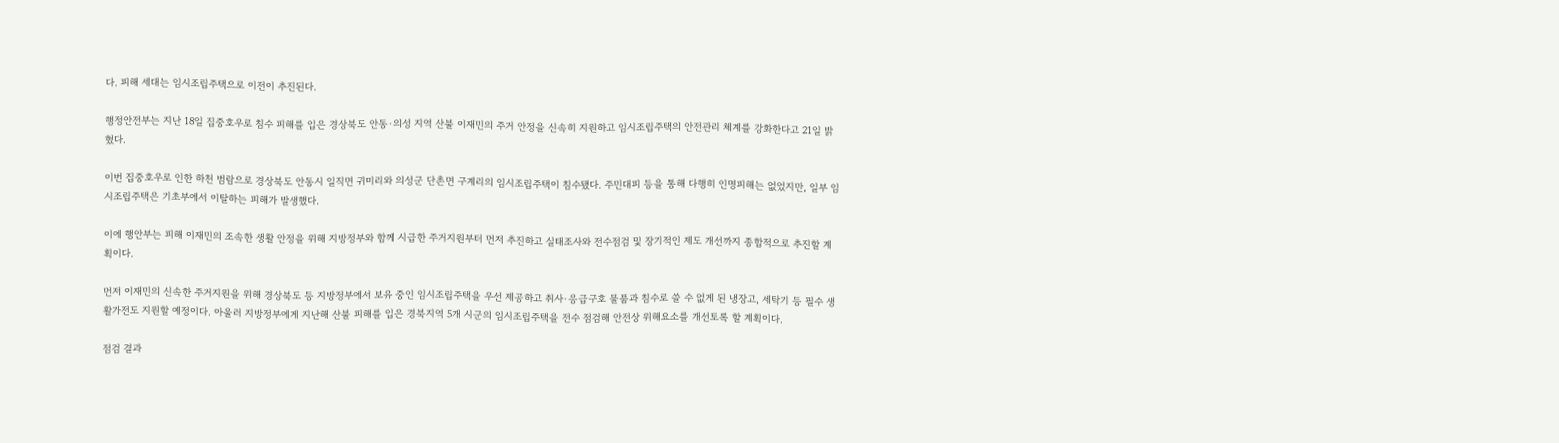다. 피해 세대는 임시조립주택으로 이전이 추진된다.

행정안전부는 지난 18일 집중호우로 침수 피해를 입은 경상북도 안동·의성 지역 산불 이재민의 주거 안정을 신속히 지원하고 임시조립주택의 안전관리 체계를 강화한다고 21일 밝혔다.

이번 집중호우로 인한 하천 범람으로 경상북도 안동시 일직면 귀미리와 의성군 단촌면 구계리의 임시조립주택이 침수됐다. 주민대피 등을 통해 다행히 인명피해는 없었지만, 일부 임시조립주택은 기초부에서 이탈하는 피해가 발생했다.

이에 행안부는 피해 이재민의 조속한 생활 안정을 위해 지방정부와 함께 시급한 주거지원부터 먼저 추진하고 실태조사와 전수점검 및 장기적인 제도 개선까지 종합적으로 추진할 계획이다.

먼저 이재민의 신속한 주거지원을 위해 경상북도 등 지방정부에서 보유 중인 임시조립주택을 우선 제공하고 취사·응급구호 물품과 침수로 쓸 수 없게 된 냉장고, 세탁기 등 필수 생활가전도 지원할 예정이다. 아울러 지방정부에게 지난해 산불 피해를 입은 경북지역 5개 시군의 임시조립주택을 전수 점검해 안전상 위해요소를 개선토록 할 계획이다.

점검 결과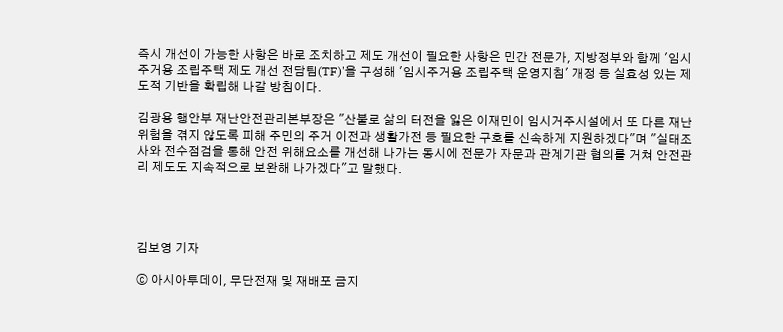즉시 개선이 가능한 사항은 바로 조치하고 제도 개선이 필요한 사항은 민간 전문가, 지방정부와 함께 '임시주거용 조립주택 제도 개선 전담팀(TF)'을 구성해 '임시주거용 조립주택 운영지침' 개정 등 실효성 있는 제도적 기반을 확립해 나갈 방침이다.

김광용 행안부 재난안전관리본부장은 "산불로 삶의 터전을 잃은 이재민이 임시거주시설에서 또 다른 재난 위험을 겪지 않도록 피해 주민의 주거 이전과 생활가전 등 필요한 구호를 신속하게 지원하겠다"며 "실태조사와 전수점검을 통해 안전 위해요소를 개선해 나가는 동시에 전문가 자문과 관계기관 협의를 거쳐 안전관리 제도도 지속적으로 보완해 나가겠다"고 말했다.




김보영 기자

ⓒ 아시아투데이, 무단전재 및 재배포 금지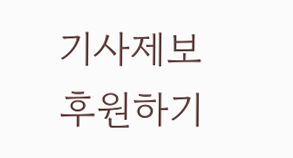기사제보 후원하기